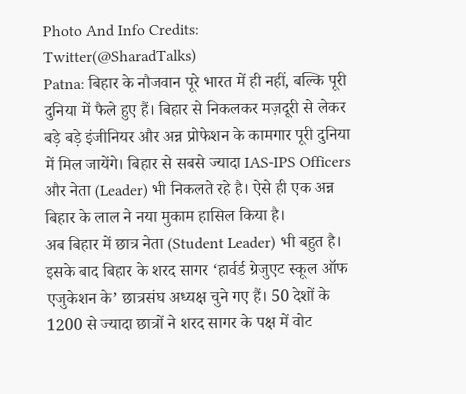Photo And Info Credits: Twitter(@SharadTalks)
Patna: बिहार के नौजवान पूरे भारत में ही नहीं, बल्कि पूरी दुनिया में फैले हुए हैं। बिहार से निकलकर मज़दूरी से लेकर बड़े बड़े इंजीनियर और अन्न प्रोफेशन के कामगार पूरी दुनिया में मिल जायेंगे। बिहार से सबसे ज्यादा IAS-IPS Officers और नेता (Leader) भी निकलते रहे है। ऐसे ही एक अन्न बिहार के लाल ने नया मुकाम हासिल किया है।
अब बिहार में छात्र नेता (Student Leader) भी बहुत है। इसके बाद बिहार के शरद सागर ‘हार्वर्ड ग्रेजुएट स्कूल ऑफ एजुकेशन के’ छात्रसंघ अध्यक्ष चुने गए हैं। 50 देशों के 1200 से ज्यादा छात्रों ने शरद सागर के पक्ष में वोट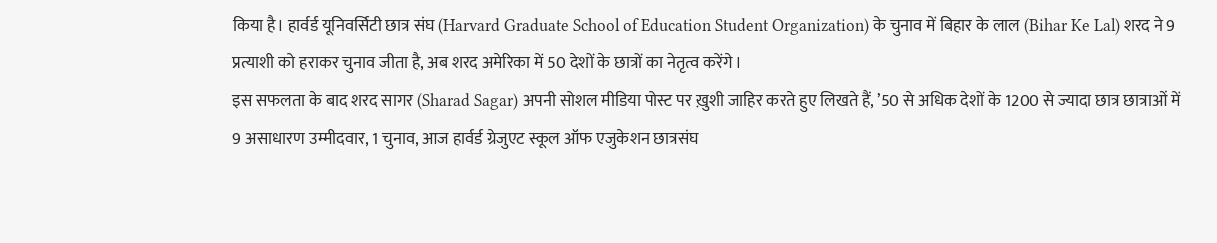किया है। हार्वर्ड यूनिवर्सिटी छात्र संघ (Harvard Graduate School of Education Student Organization) के चुनाव में बिहार के लाल (Bihar Ke Lal) शरद ने 9 प्रत्याशी को हराकर चुनाव जीता है, अब शरद अमेरिका में 50 देशों के छात्रों का नेतृत्व करेंगे।
इस सफलता के बाद शरद सागर (Sharad Sagar) अपनी सोशल मीडिया पोस्ट पर ख़ुशी जाहिर करते हुए लिखते हैं, ’50 से अधिक देशों के 1200 से ज्यादा छात्र छात्राओं में 9 असाधारण उम्मीदवार, 1 चुनाव, आज हार्वर्ड ग्रेजुएट स्कूल ऑफ एजुकेशन छात्रसंघ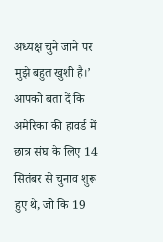अध्यक्ष चुने जाने पर मुझे बहुत खुशी है।’ आपको बता दें कि अमेरिका की हावर्ड में छात्र संघ के लिए 14 सितंबर से चुनाव शुरू हुए थे, जो कि 19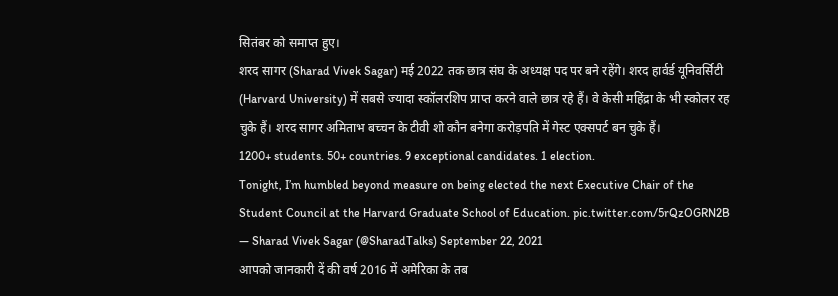सितंबर को समाप्त हुए।
शरद सागर (Sharad Vivek Sagar) मई 2022 तक छात्र संघ के अध्यक्ष पद पर बने रहेंगे। शरद हार्वर्ड यूनिवर्सिटी (Harvard University) में सबसे ज्यादा स्कॉलरशिप प्राप्त करने वाले छात्र रहे हैं। वे केसी महिंद्रा के भी स्कोलर रह चुके हैं। शरद सागर अमिताभ बच्चन के टीवी शो कौन बनेगा करोड़पति में गेस्ट एक्सपर्ट बन चुके हैं।
1200+ students. 50+ countries. 9 exceptional candidates. 1 election.
Tonight, I’m humbled beyond measure on being elected the next Executive Chair of the Student Council at the Harvard Graduate School of Education. pic.twitter.com/5rQzOGRN2B
— Sharad Vivek Sagar (@SharadTalks) September 22, 2021
आपको जानकारी दें की वर्ष 2016 में अमेरिका के तब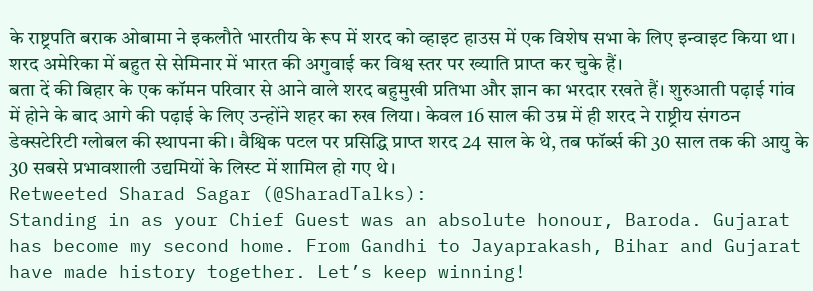के राष्ट्रपति बराक ओबामा ने इकलौते भारतीय के रूप में शरद को व्हाइट हाउस में एक विशेष सभा के लिए इन्वाइट किया था। शरद अमेरिका में बहुत से सेमिनार में भारत की अगुवाई कर विश्व स्तर पर ख्याति प्राप्त कर चुके हैं।
बता दें की बिहार के एक कॉमन परिवार से आने वाले शरद बहुमुखी प्रतिभा और ज्ञान का भरदार रखते हैं। शुरुआती पढ़ाई गांव में होने के बाद आगे की पढ़ाई के लिए उन्होंने शहर का रुख लिया। केवल 16 साल की उम्र में ही शरद ने राष्ट्रीय संगठन डेक्सटेरिटी ग्लोबल की स्थापना की। वैश्विक पटल पर प्रसिद्धि प्राप्त शरद 24 साल के थे, तब फॉर्ब्स की 30 साल तक की आयु के 30 सबसे प्रभावशाली उद्यमियों के लिस्ट में शामिल हो गए थे।
Retweeted Sharad Sagar (@SharadTalks):
Standing in as your Chief Guest was an absolute honour, Baroda. Gujarat has become my second home. From Gandhi to Jayaprakash, Bihar and Gujarat have made history together. Let’s keep winning!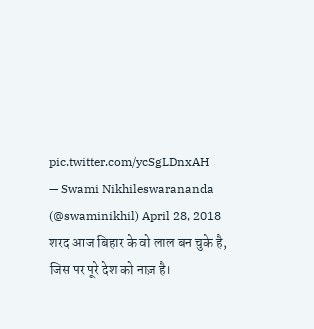pic.twitter.com/ycSgLDnxAH
— Swami Nikhileswarananda (@swaminikhil) April 28, 2018
शरद आज बिहार के वो लाल बन चुके है, जिस पर पूरे देश को नाज़ है।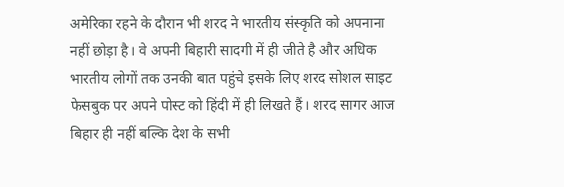अमेरिका रहने के दौरान भी शरद ने भारतीय संस्कृति को अपनाना नहीं छोड़ा है। वे अपनी बिहारी सादगी में ही जीते है और अधिक भारतीय लोगों तक उनकी बात पहुंचे इसके लिए शरद सोशल साइट फेसबुक पर अपने पोस्ट को हिंदी में ही लिखते हैं। शरद सागर आज बिहार ही नहीं बल्कि देश के सभी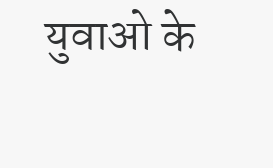युवाओ के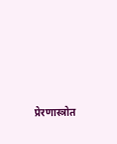प्रेरणास्त्रोत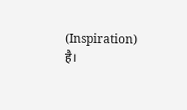(Inspiration) है।